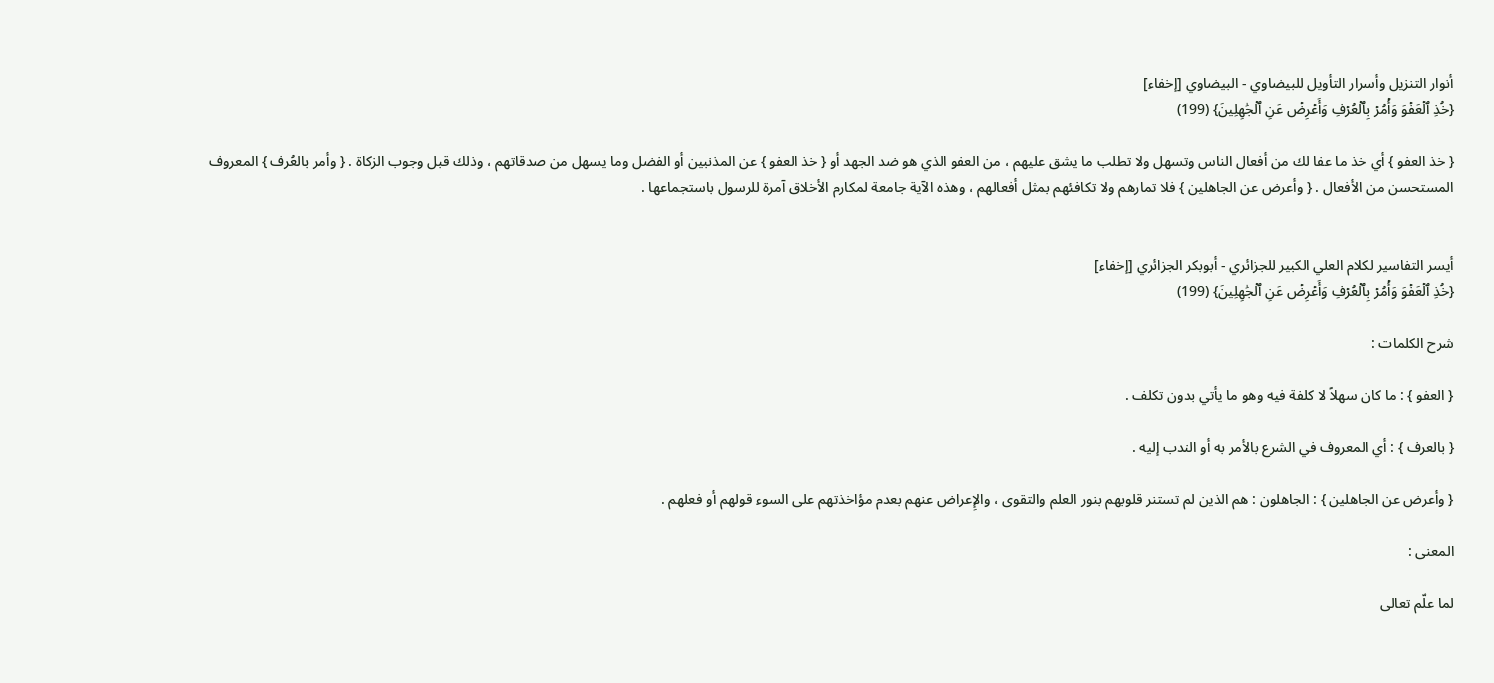أنوار التنزيل وأسرار التأويل للبيضاوي - البيضاوي [إخفاء]
{خُذِ ٱلۡعَفۡوَ وَأۡمُرۡ بِٱلۡعُرۡفِ وَأَعۡرِضۡ عَنِ ٱلۡجَٰهِلِينَ} (199)

{ خذ العفو } أي خذ ما عفا لك من أفعال الناس وتسهل ولا تطلب ما يشق عليهم ، من العفو الذي هو ضد الجهد أو { خذ العفو } عن المذنبين أو الفضل وما يسهل من صدقاتهم ، وذلك قبل وجوب الزكاة . { وأمر بالعُرف } المعروف المستحسن من الأفعال . { وأعرض عن الجاهلين } فلا تمارهم ولا تكافئهم بمثل أفعالهم ، وهذه الآية جامعة لمكارم الأخلاق آمرة للرسول باستجماعها .


أيسر التفاسير لكلام العلي الكبير للجزائري - أبوبكر الجزائري [إخفاء]
{خُذِ ٱلۡعَفۡوَ وَأۡمُرۡ بِٱلۡعُرۡفِ وَأَعۡرِضۡ عَنِ ٱلۡجَٰهِلِينَ} (199)

شرح الكلمات :

{ العفو } : ما كان سهلاً لا كلفة فيه وهو ما يأتي بدون تكلف .

{ بالعرف } : أي المعروف في الشرع بالأمر به أو الندب إليه .

{ وأعرض عن الجاهلين } : الجاهلون : هم الذين لم تستنر قلوبهم بنور العلم والتقوى ، والإِعراض عنهم بعدم مؤاخذتهم على السوء قولهم أو فعلهم .

المعنى :

لما علّم تعالى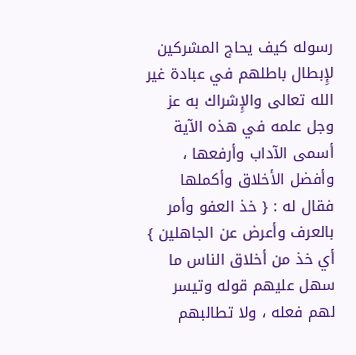رسوله كيف يحاج المشركين لإِبطال باطلهم في عبادة غير الله تعالى والإِشراك به عز وجل علمه في هذه الآية أسمى الآداب وأرفعها ، وأفضل الأخلاق وأكملها فقال له : { خذ العفو وأمر بالعرف وأعرض عن الجاهلين } أي خذ من أخلاق الناس ما سهل عليهم قوله وتيسر لهم فعله ، ولا تطالبهم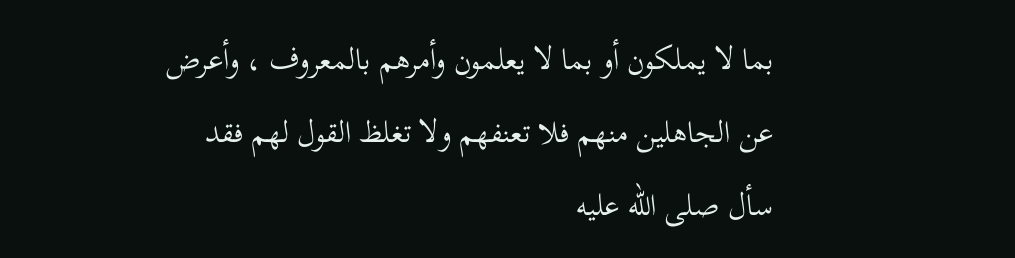بما لا يملكون أو بما لا يعلمون وأمرهم بالمعروف ، وأعرض عن الجاهلين منهم فلا تعنفهم ولا تغلظ القول لهم فقد سأل صلى الله عليه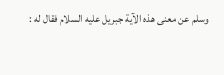وسلم عن معنى هذه الآية جبريل عليه السلام فقال له :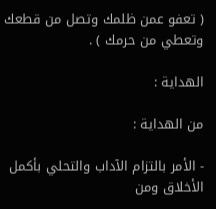( تعفو عمن ظلمك وتصل من قطعك وتعطي من حرمك ) .

الهداية :

من الهداية :

- الأمر بالتزام الآداب والتحلي بأكمل الأخلاق ومن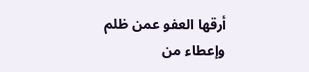أرقها العفو عمن ظلم وإعطاء من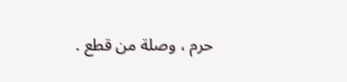حرم ، وصلة من قطع .